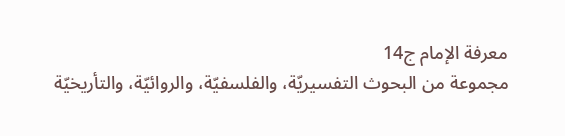معرفة الإمام ج14
مجموعة من البحوث التفسيريّة، والفلسفيّة، والروائيّة، والتأريخيّة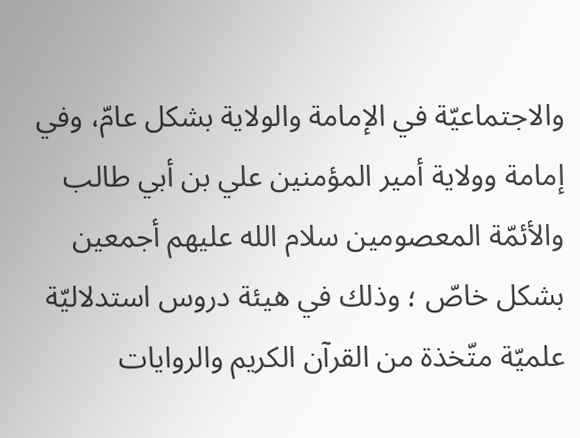والاجتماعيّة في الإمامة والولاية بشكل عامّ، وفي إمامة وولاية أمير المؤمنين علي بن أبي طالب والأئمّة المعصومين سلام الله عليهم أجمعين بشكل خاصّ ؛ وذلك في هيئة دروس استدلاليّة علميّة متّخذة من القرآن الكريم والروايات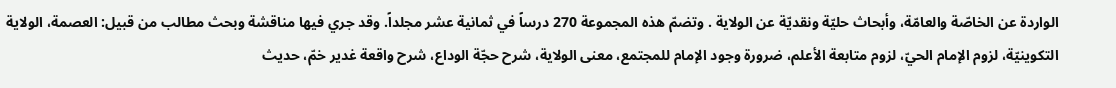الواردة عن الخاصّة والعامّة، وأبحاث حليّة ونقديّة عن الولاية . وتضمّ هذه المجموعة 270 درساً في ثمانية عشر مجلداً. وقد جري فيها مناقشة وبحث مطالب من قبيل: العصمة، الولاية التكوينيّة، لزوم الإمام الحيّ، لزوم متابعة الأعلم، ضرورة وجود الإمام للمجتمع، معنى الولاية، شرح حجّة الوداع، شرح واقعة غدير خمّ، حديث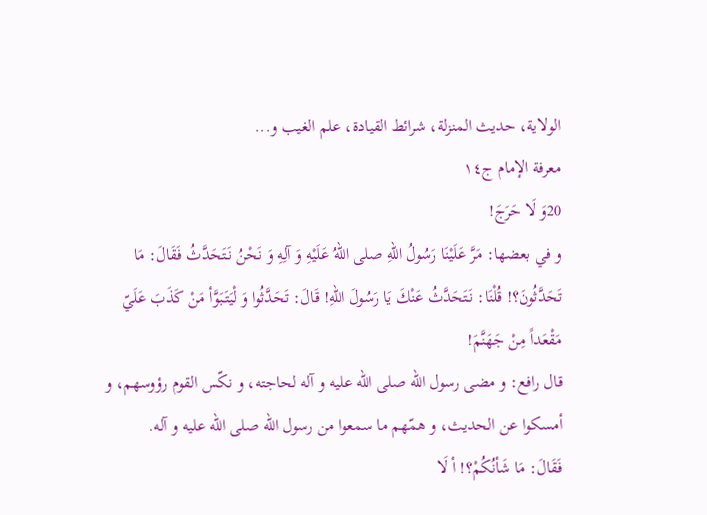الولاية، حديث المنزلة، شرائط القيادة، علم الغيب و...
معرفة الإمام ج۱٤
20وَ لَا حَرَجَ!
و في بعضها: مَرَّ عَلَيْنَا رَسُولُ اللهِ صلى اللهُ عَلَيْهِ وَ آلِهِ وَ نَحْنُ نَتَحَدَّثُ فَقَالَ: مَا تَحَدَّثُونَ؟! قُلْنَا: نَتَحَدَّثُ عَنْكَ يَا رَسُولَ اللهِ! قَالَ: تَحَدَّثُوا وَ لْيَتَبَوَّأ مَنْ كَذَبَ عَلَيّ مَقْعَداً مِنْ جَهَنَّمَ!
قال رافع: و مضى رسول الله صلى الله عليه و آله لحاجته، و نكّس القوم رؤوسهم، و أمسكوا عن الحديث، و همّهم ما سمعوا من رسول الله صلى الله عليه و آله.
فَقَالَ: مَا شَأنُكُمْ؟! أ لَا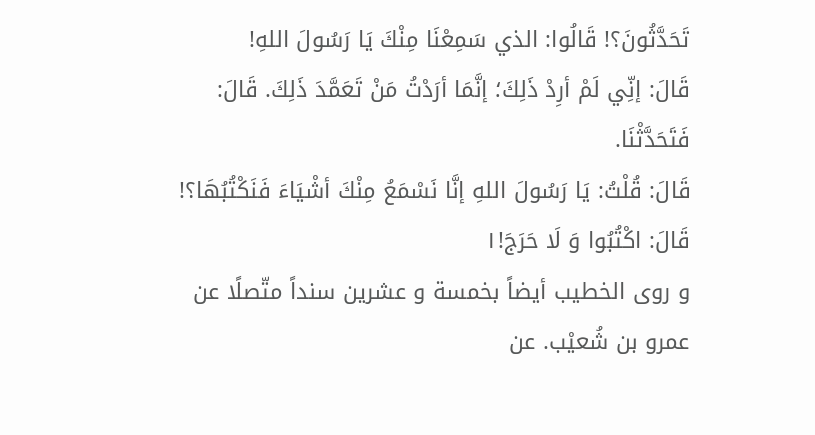تَحَدَّثُونَ؟! قَالُوا: الذي سَمِعْنَا مِنْكَ يَا رَسُولَ اللهِ!
قَالَ: إنِّي لَمْ أرِدْ ذَلِكَ؛ إنَّمَا أرَدْتُ مَنْ تَعَمَّدَ ذَلِكَ. قَالَ: فَتَحَدَّثْنَا.
قَالَ: قُلْتُ: يَا رَسُولَ اللهِ إنَّا نَسْمَعُ مِنْكَ أشْيَاءَ فَنَكْتُبُهَا؟! قَالَ: اكْتُبُوا وَ لَا حَرَجَ!۱
و روى الخطيب أيضاً بخمسة و عشرين سنداً متّصلًا عن عمرو بن شُعيْب. عن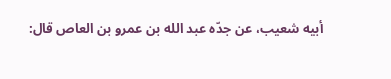أبيه شعيب، عن جدّه عبد الله بن عمرو بن العاص قال: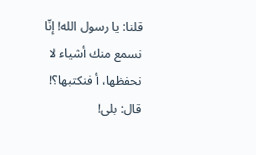قلنا: يا رسول الله! إنّا نسمع منك أشياء لا نحفظها، أ فنكتبها؟! قال: بلى!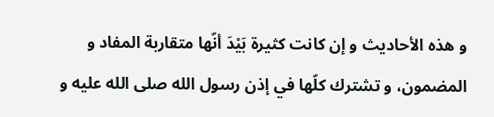و هذه الأحاديث و إن كانت كثيرة بَيْدَ أنّها متقاربة المفاد و المضمون، و تشترك كلّها في إذن رسول الله صلى الله عليه و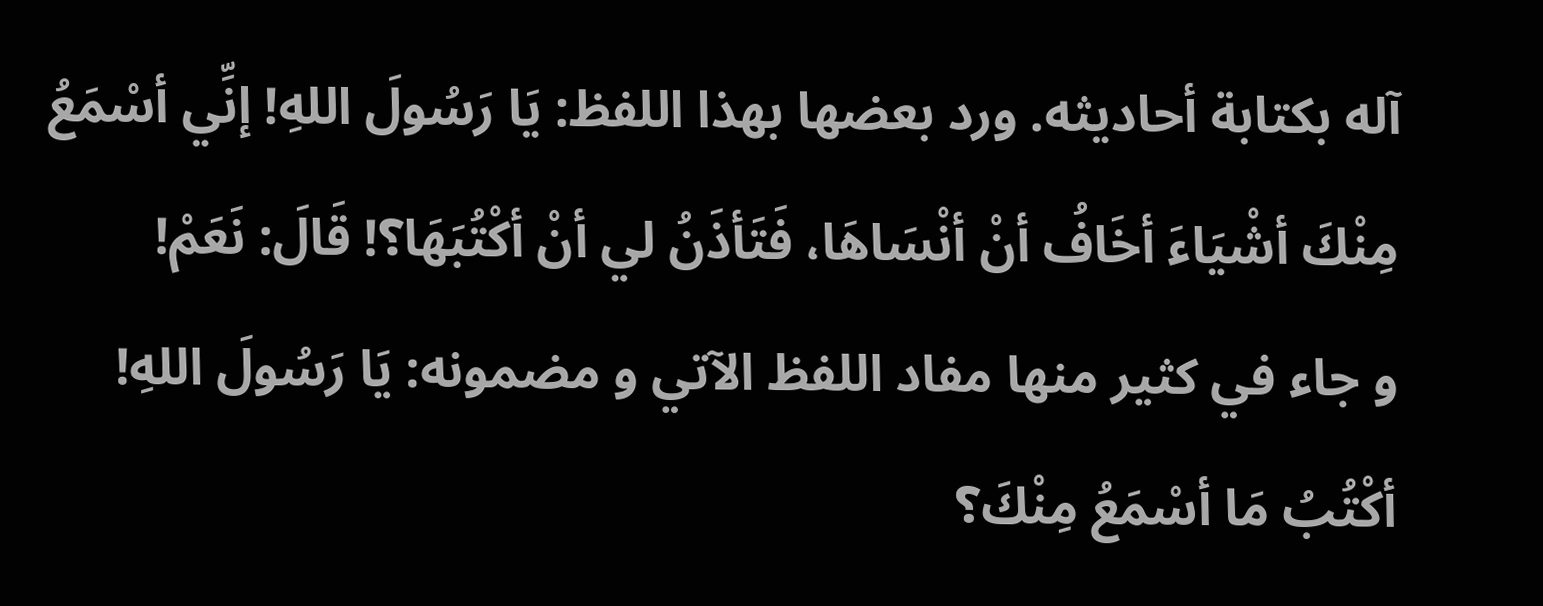آله بكتابة أحاديثه. ورد بعضها بهذا اللفظ: يَا رَسُولَ اللهِ! إنِّي أسْمَعُ مِنْكَ أشْيَاءَ أخَافُ أنْ أنْسَاهَا، فَتَأذَنُ لي أنْ أكْتُبَهَا؟! قَالَ: نَعَمْ!
و جاء في كثير منها مفاد اللفظ الآتي و مضمونه: يَا رَسُولَ اللهِ! أكْتُبُ مَا أسْمَعُ مِنْكَ؟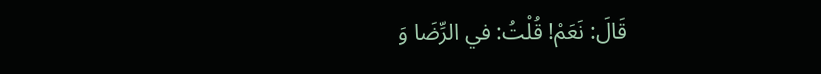قَالَ: نَعَمْ! قُلْتُ: في الرِّضَا وَ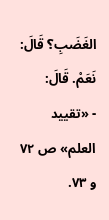الغَضَبِ؟ قَالَ: نَعَمْ. قَالَ:
- «تقييد العلم» ص ۷٢ و ۷٣.